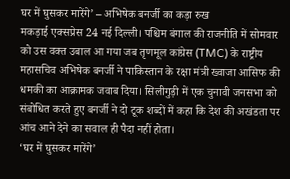घर में घुसकर मारेंगे’ – अभिषेक बनर्जी का कड़ा रुख
मकड़ाई एक्सप्रेस 24 नई दिल्ली। पश्चिम बंगाल की राजनीति में सोमवार को उस वक्त उबाल आ गया जब तृणमूल कांग्रेस (TMC) के राष्ट्रीय महासचिव अभिषेक बनर्जी ने पाकिस्तान के रक्षा मंत्री ख्वाजा आसिफ की धमकी का आक्रामक जवाब दिया। सिलीगुड़ी में एक चुनावी जनसभा को संबोधित करते हुए बनर्जी ने दो टूक शब्दों में कहा कि देश की अखंडता पर आंच आने देने का सवाल ही पैदा नहीं होता।
‘घर में घुसकर मारेंगे’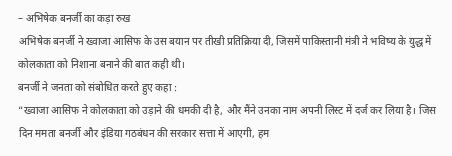– अभिषेक बनर्जी का कड़ा रुख
अभिषेक बनर्जी ने ख्वाजा आसिफ के उस बयान पर तीखी प्रतिक्रिया दी, जिसमें पाकिस्तानी मंत्री ने भविष्य के युद्ध में कोलकाता को निशाना बनाने की बात कही थी।
बनर्जी ने जनता को संबोधित करते हुए कहा :
“ख्वाजा आसिफ ने कोलकाता को उड़ाने की धमकी दी है, और मैंने उनका नाम अपनी लिस्ट में दर्ज कर लिया है। जिस दिन ममता बनर्जी और इंडिया गठबंधन की सरकार सत्ता में आएगी, हम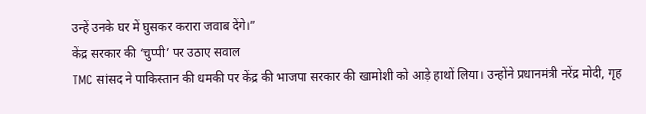उन्हें उनके घर में घुसकर करारा जवाब देंगे।”
केंद्र सरकार की ‘चुप्पी’ पर उठाए सवाल
TMC सांसद ने पाकिस्तान की धमकी पर केंद्र की भाजपा सरकार की खामोशी को आड़े हाथों लिया। उन्होंने प्रधानमंत्री नरेंद्र मोदी, गृह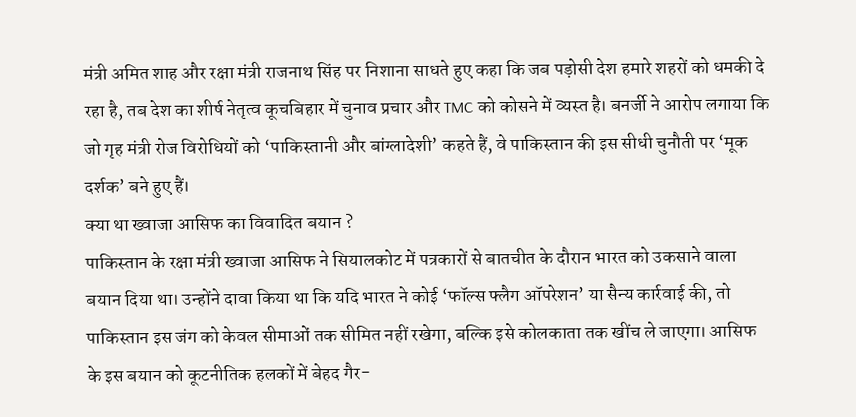मंत्री अमित शाह और रक्षा मंत्री राजनाथ सिंह पर निशाना साधते हुए कहा कि जब पड़ोसी देश हमारे शहरों को धमकी दे रहा है, तब देश का शीर्ष नेतृत्व कूचबिहार में चुनाव प्रचार और TMC को कोसने में व्यस्त है। बनर्जी ने आरोप लगाया कि जो गृह मंत्री रोज विरोधियों को ‘पाकिस्तानी और बांग्लादेशी’ कहते हैं, वे पाकिस्तान की इस सीधी चुनौती पर ‘मूक दर्शक’ बने हुए हैं।
क्या था ख्वाजा आसिफ का विवादित बयान ?
पाकिस्तान के रक्षा मंत्री ख्वाजा आसिफ ने सियालकोट में पत्रकारों से बातचीत के दौरान भारत को उकसाने वाला बयान दिया था। उन्होंने दावा किया था कि यदि भारत ने कोई ‘फॉल्स फ्लैग ऑपरेशन’ या सैन्य कार्रवाई की, तो पाकिस्तान इस जंग को केवल सीमाओं तक सीमित नहीं रखेगा, बल्कि इसे कोलकाता तक खींच ले जाएगा। आसिफ के इस बयान को कूटनीतिक हलकों में बेहद गैर-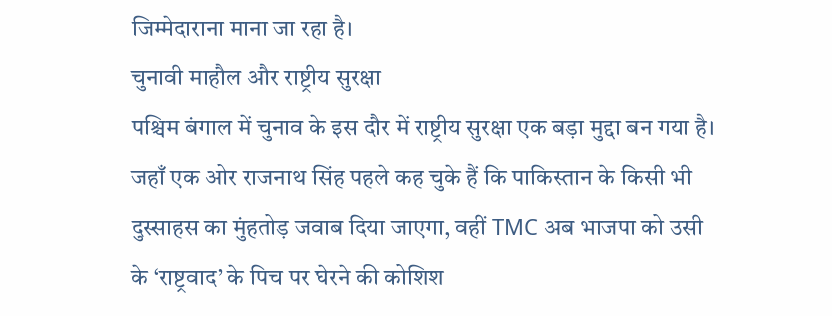जिम्मेदाराना माना जा रहा है।
चुनावी माहौल और राष्ट्रीय सुरक्षा
पश्चिम बंगाल में चुनाव के इस दौर में राष्ट्रीय सुरक्षा एक बड़ा मुद्दा बन गया है। जहाँ एक ओर राजनाथ सिंह पहले कह चुके हैं कि पाकिस्तान के किसी भी दुस्साहस का मुंहतोड़ जवाब दिया जाएगा, वहीं TMC अब भाजपा को उसी के ‘राष्ट्रवाद’ के पिच पर घेरने की कोशिश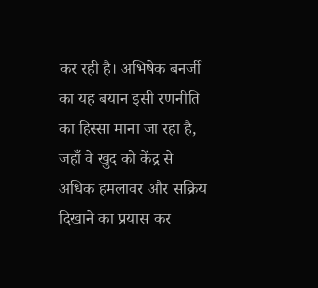कर रही है। अभिषेक बनर्जी का यह बयान इसी रणनीति का हिस्सा माना जा रहा है, जहाँ वे खुद को केंद्र से अधिक हमलावर और सक्रिय दिखाने का प्रयास कर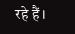रहे हैं।